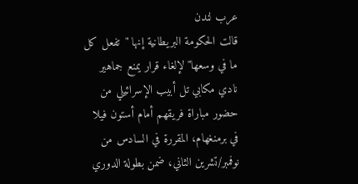عرب لندن
قالت الحكومة البريطانية إنها "تفعل كل ما في وسعها" لإلغاء قرار يمنع جماهير نادي مكابي تل أبيب الإسرائيلي من حضور مباراة فريقهم أمام أستون فيلا في برمنغهام، المقررة في السادس من نوفمبر/تشرين الثاني، ضمن بطولة الدوري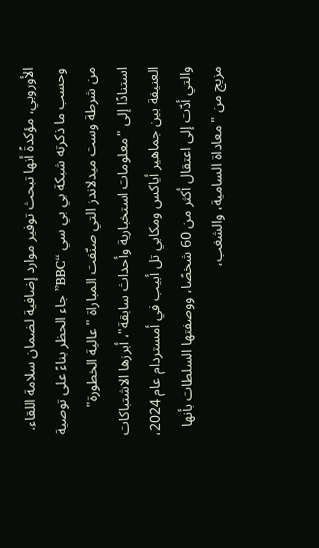الأوروبي، مؤكدةً أنها تبحث توفير موارد إضافية لضمان سلامة اللقاء.
وحسب ما ذكرته شبكة بي بي سي “BBC” جاء الحظر بناءً على توصية من شرطة وست ميدلاندز التي صنّفت المباراة "عالية الخطورة" استنادًا إلى "معلومات استخبارية وأحداث سابقة"، أبرزها الاشتباكات العنيفة بين جماهير أياكس ومكابي تل أبيب في أمستردام عام 2024، والتي أدّت إلى اعتقال أكثر من 60 شخصًا، ووصفتها السلطات بأنها مزيج من "معاداة السامية، والشغب،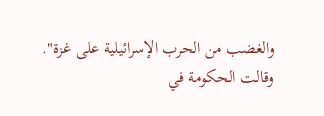والغضب من الحرب الإسرائيلية على غزة".
وقالت الحكومة في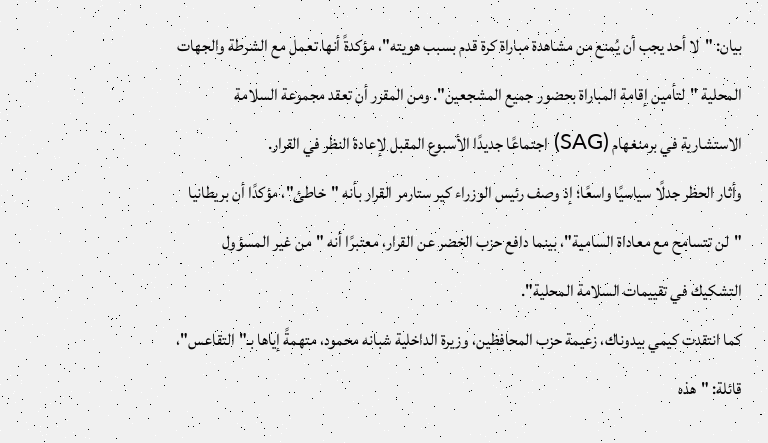بيان: "لا أحد يجب أن يُمنع من مشاهدة مباراة كرة قدم بسبب هويته"، مؤكدةً أنها تعمل مع الشرطة والجهات المحلية "لتأمين إقامة المباراة بحضور جميع المشجعين". ومن المقرر أن تعقد مجموعة السلامة الاستشارية في برمنغهام (SAG) اجتماعًا جديدًا الأسبوع المقبل لإعادة النظر في القرار.
وأثار الحظر جدلًا سياسيًا واسعًا؛ إذ وصف رئيس الوزراء كير ستارمر القرار بأنه "خاطئ"، مؤكدًا أن بريطانيا "لن تتسامح مع معاداة السامية"، بينما دافع حزب الخضر عن القرار، معتبرًا أنه "من غير المسؤول التشكيك في تقييمات السلامة المحلية".
كما انتقدت كيمي بيدوناك، زعيمة حزب المحافظين، وزيرة الداخلية شبانه محمود، متهمةً إياها بـ"التقاعس"، قائلة: "هذه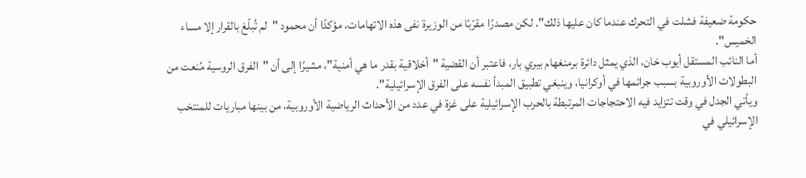حكومة ضعيفة فشلت في التحرك عندما كان عليها ذلك". لكن مصدرًا مقرّبًا من الوزيرة نفى هذه الاتهامات، مؤكدًا أن محمود "لم تُبلّغ بالقرار إلا مساء الخميس".
أما النائب المستقل أيوب خان، الذي يمثل دائرة برمنغهام بيري بار، فاعتبر أن القضية "أخلاقية بقدر ما هي أمنية"، مشيرًا إلى أن "الفرق الروسية مُنعت من البطولات الأوروبية بسبب جرائمها في أوكرانيا، وينبغي تطبيق المبدأ نفسه على الفرق الإسرائيلية".
ويأتي الجدل في وقت تتزايد فيه الاحتجاجات المرتبطة بالحرب الإسرائيلية على غزة في عدد من الأحداث الرياضية الأوروبية، من بينها مباريات للمنتخب الإسرائيلي في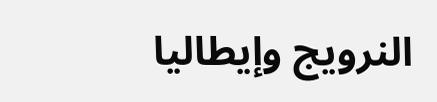النرويج وإيطاليا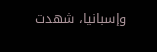وإسبانيا، شهدت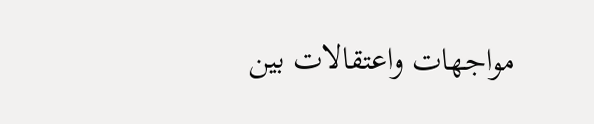مواجهات واعتقالات بين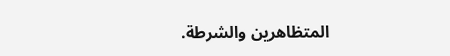المتظاهرين والشرطة.